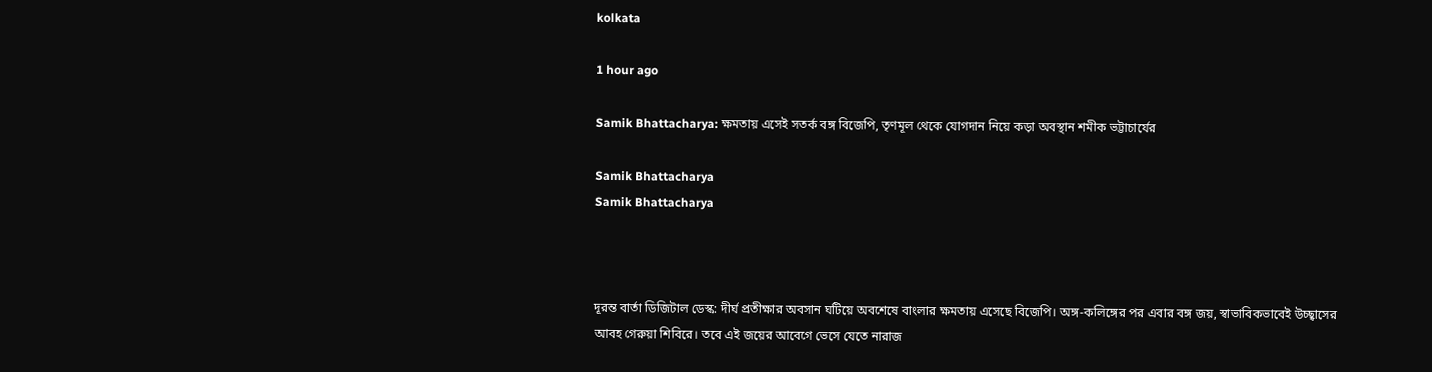kolkata

1 hour ago

Samik Bhattacharya: ক্ষমতায় এসেই সতর্ক বঙ্গ বিজেপি, তৃণমূল থেকে যোগদান নিয়ে কড়া অবস্থান শমীক ভট্টাচার্যের

Samik Bhattacharya
Samik Bhattacharya



দূরন্ত বার্তা ডিজিটাল ডেস্ক: দীর্ঘ প্রতীক্ষার অবসান ঘটিয়ে অবশেষে বাংলার ক্ষমতায় এসেছে বিজেপি। অঙ্গ-কলিঙ্গের পর এবার বঙ্গ জয়, স্বাভাবিকভাবেই উচ্ছ্বাসের আবহ গেরুয়া শিবিরে। তবে এই জয়ের আবেগে ভেসে যেতে নারাজ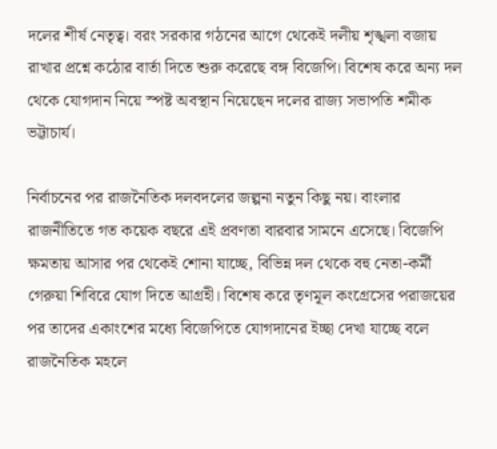দলের শীর্ষ নেতৃত্ব। বরং সরকার গঠনের আগে থেকেই দলীয় শৃঙ্খলা বজায় রাখার প্রশ্নে কঠোর বার্তা দিতে শুরু করেছে বঙ্গ বিজেপি। বিশেষ করে অন্য দল থেকে যোগদান নিয়ে স্পষ্ট অবস্থান নিয়েছেন দলের রাজ্য সভাপতি শমীক ভট্টাচার্য।

নির্বাচনের পর রাজনৈতিক দলবদলের জল্পনা নতুন কিছু নয়। বাংলার রাজনীতিতে গত কয়েক বছরে এই প্রবণতা বারবার সামনে এসেছে। বিজেপি ক্ষমতায় আসার পর থেকেই শোনা যাচ্ছে, বিভিন্ন দল থেকে বহু নেতা-কর্মী গেরুয়া শিবিরে যোগ দিতে আগ্রহী। বিশেষ করে তৃণমূল কংগ্রেসের পরাজয়ের পর তাদের একাংশের মধ্যে বিজেপিতে যোগদানের ইচ্ছা দেখা যাচ্ছে বলে রাজনৈতিক মহলে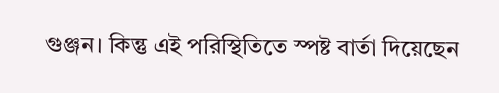গুঞ্জন। কিন্তু এই পরিস্থিতিতে স্পষ্ট বার্তা দিয়েছেন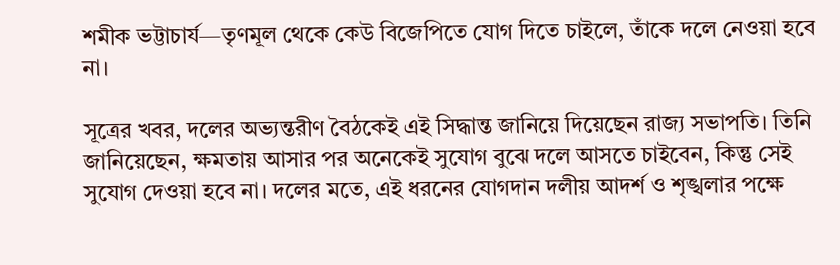শমীক ভট্টাচার্য—তৃণমূল থেকে কেউ বিজেপিতে যোগ দিতে চাইলে, তাঁকে দলে নেওয়া হবে না।

সূত্রের খবর, দলের অভ্যন্তরীণ বৈঠকেই এই সিদ্ধান্ত জানিয়ে দিয়েছেন রাজ্য সভাপতি। তিনি জানিয়েছেন, ক্ষমতায় আসার পর অনেকেই সুযোগ বুঝে দলে আসতে চাইবেন, কিন্তু সেই সুযোগ দেওয়া হবে না। দলের মতে, এই ধরনের যোগদান দলীয় আদর্শ ও শৃঙ্খলার পক্ষে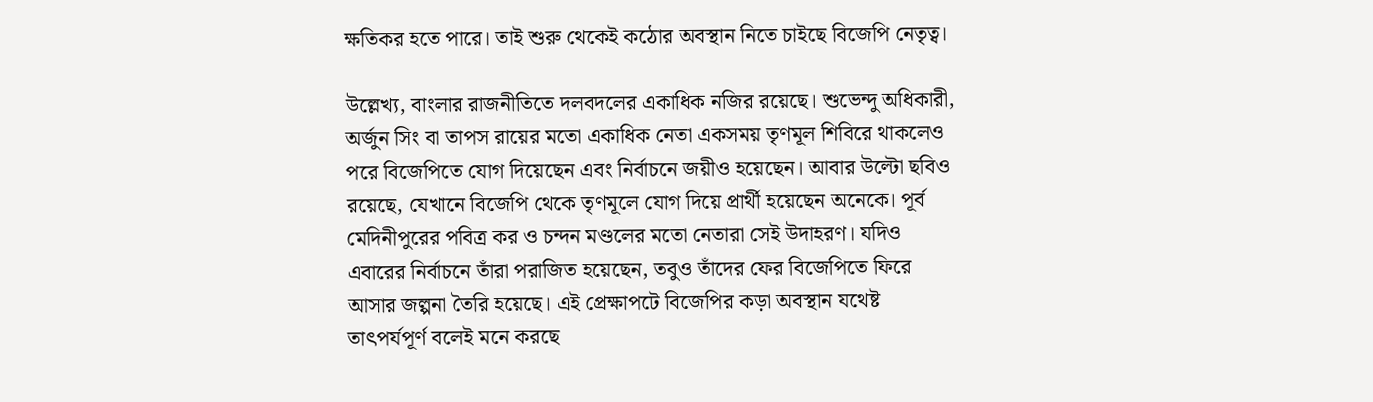ক্ষতিকর হতে পারে। তাই শুরু থেকেই কঠোর অবস্থান নিতে চাইছে বিজেপি নেতৃত্ব।

উল্লেখ্য, বাংলার রাজনীতিতে দলবদলের একাধিক নজির রয়েছে। শুভেন্দু অধিকারী, অর্জুন সিং বা তাপস রায়ের মতো একাধিক নেতা একসময় তৃণমূল শিবিরে থাকলেও পরে বিজেপিতে যোগ দিয়েছেন এবং নির্বাচনে জয়ীও হয়েছেন। আবার উল্টো ছবিও রয়েছে, যেখানে বিজেপি থেকে তৃণমূলে যোগ দিয়ে প্রার্থী হয়েছেন অনেকে। পূর্ব মেদিনীপুরের পবিত্র কর ও চন্দন মণ্ডলের মতো নেতারা সেই উদাহরণ। যদিও এবারের নির্বাচনে তাঁরা পরাজিত হয়েছেন, তবুও তাঁদের ফের বিজেপিতে ফিরে আসার জল্পনা তৈরি হয়েছে। এই প্রেক্ষাপটে বিজেপির কড়া অবস্থান যথেষ্ট তাৎপর্যপূর্ণ বলেই মনে করছে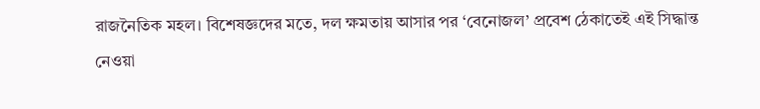রাজনৈতিক মহল। বিশেষজ্ঞদের মতে, দল ক্ষমতায় আসার পর ‘বেনোজল’ প্রবেশ ঠেকাতেই এই সিদ্ধান্ত নেওয়া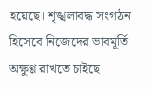হয়েছে। শৃঙ্খলাবদ্ধ সংগঠন হিসেবে নিজেদের ভাবমূর্তি অক্ষুণ্ণ রাখতে চাইছে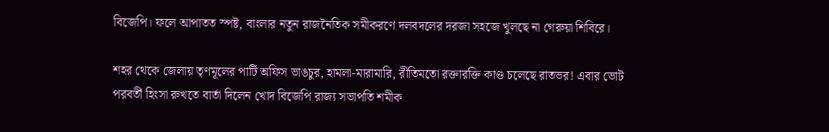বিজেপি। ফলে আপাতত স্পষ্ট, বাংলার নতুন রাজনৈতিক সমীকরণে দলবদলের দরজা সহজে খুলছে না গেরুয়া শিবিরে।

শহর থেকে জেলায় তৃণমূলের পার্টি অফিস ভাঙচুর, হামলা-মারামারি, রীতিমতো রক্তারক্তি কাণ্ড চলেছে রাতভর! এবার ভোট পরবর্তী হিংসা রুখতে বার্তা দিলেন খোদ বিজেপি রাজ্য সভাপতি শমীক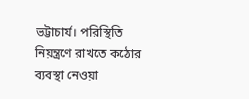ভট্টাচার্য। পরিস্থিতি নিয়ন্ত্রণে রাখতে কঠোর ব্যবস্থা নেওয়া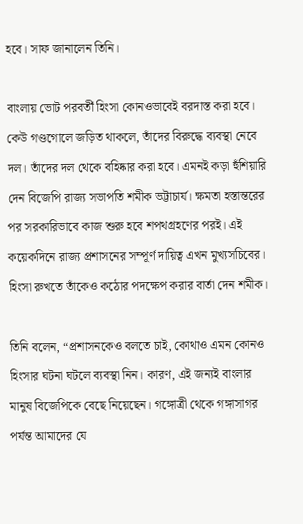হবে। সাফ জানালেন তিনি।

বাংলায় ভোট পরবর্তী হিংসা কোনওভাবেই বরদাস্ত করা হবে। কেউ গণ্ডগোলে জড়িত থাকলে, তাঁদের বিরুদ্ধে ব্যবস্থা নেবে দল। তাঁদের দল থেকে বহিষ্কার করা হবে। এমনই কড়া হুঁশিয়ারি দেন বিজেপি রাজ্য সভাপতি শমীক ভট্টাচার্য। ক্ষমতা হস্তান্তরের পর সরকারিভাবে কাজ শুরু হবে শপথগ্রহণের পরই। এই কয়েকদিনে রাজ্য প্রশাসনের সম্পূর্ণ দায়িত্ব এখন মুখ্যসচিবের। হিংসা রুখতে তাঁকেও কঠোর পদক্ষেপ করার বার্তা দেন শমীক।

তিনি বলেন, “প্রশাসনকেও বলতে চাই, কোথাও এমন কোনও হিংসার ঘটনা ঘটলে ব্যবস্থা নিন। কারণ, এই জন্যই বাংলার মানুষ বিজেপিকে বেছে নিয়েছেন। গঙ্গোত্রী থেকে গঙ্গাসাগর পর্যন্ত আমাদের যে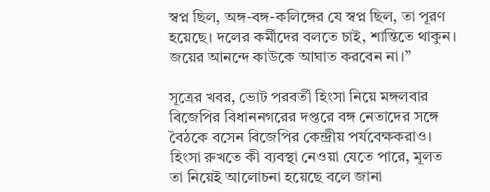স্বপ্ন ছিল, অঙ্গ-বঙ্গ-কলিঙ্গের যে স্বপ্ন ছিল, তা পূরণ হয়েছে। দলের কর্মীদের বলতে চাই, শান্তিতে থাকুন। জয়ের আনন্দে কাউকে আঘাত করবেন না।”

সূত্রের খবর, ভোট পরবর্তী হিংসা নিয়ে মঙ্গলবার বিজেপির বিধাননগরের দপ্তরে বঙ্গ নেতাদের সঙ্গে বৈঠকে বসেন বিজেপির কেন্দ্রীয় পর্যবেক্ষকরাও। হিংসা রুখতে কী ব্যবস্থা নেওয়া যেতে পারে, মূলত তা নিয়েই আলোচনা হয়েছে বলে জানা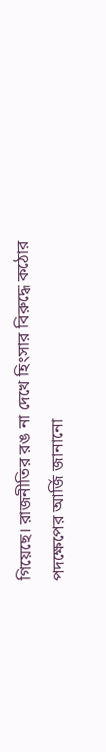গিয়েছে। রাজনীতির রঙ না দেখে হিংসার বিরুদ্ধে কঠোর পদক্ষেপের আর্জি জানানো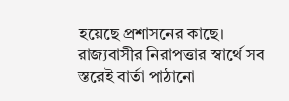হয়েছে প্রশাসনের কাছে। রাজ্যবাসীর নিরাপত্তার স্বার্থে সব স্তরেই বার্তা পাঠানো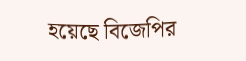হয়েছে বিজেপির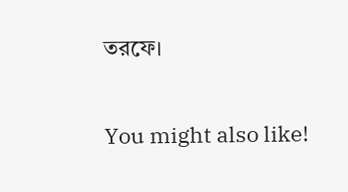তরফে।

You might also like!